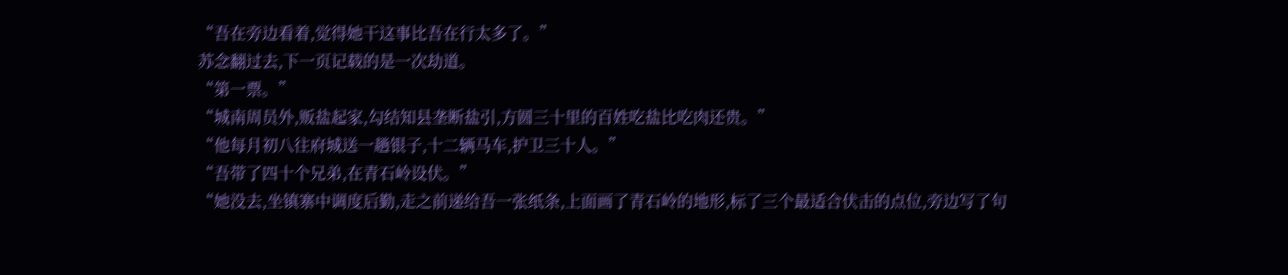“吾在旁边看着,觉得她干这事比吾在行太多了。”
苏念翻过去,下一页记载的是一次劫道。
“第一票。”
“城南周员外,贩盐起家,勾结知县垄断盐引,方圆三十里的百姓吃盐比吃肉还贵。”
“他每月初八往府城送一趟银子,十二辆马车,护卫三十人。”
“吾带了四十个兄弟,在青石岭设伏。”
“她没去,坐镇寨中调度后勤,走之前递给吾一张纸条,上面画了青石岭的地形,标了三个最适合伏击的点位,旁边写了句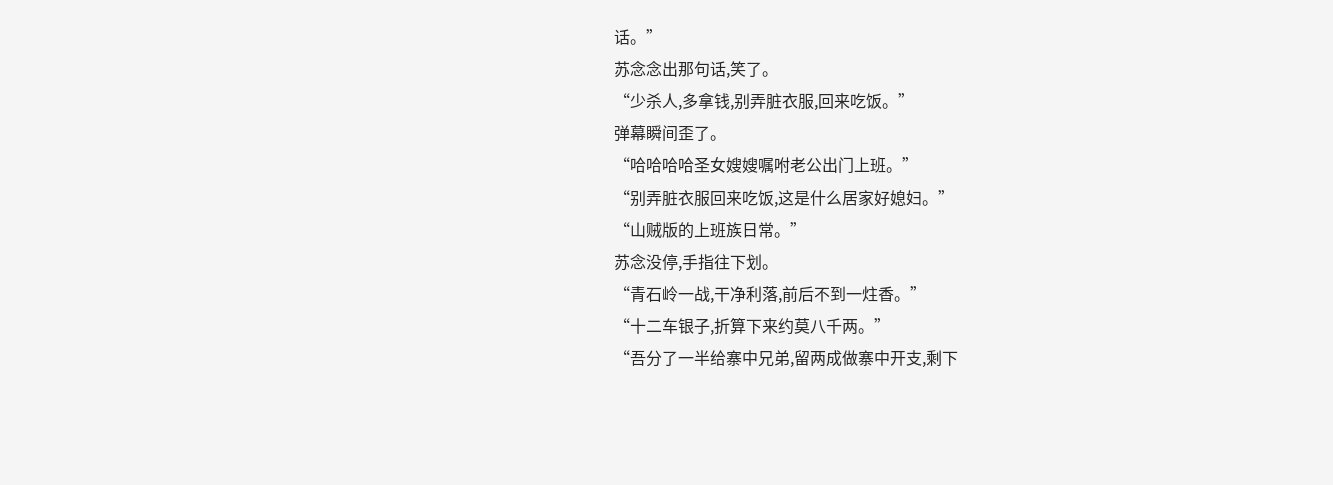话。”
苏念念出那句话,笑了。
“少杀人,多拿钱,别弄脏衣服,回来吃饭。”
弹幕瞬间歪了。
“哈哈哈哈圣女嫂嫂嘱咐老公出门上班。”
“别弄脏衣服回来吃饭,这是什么居家好媳妇。”
“山贼版的上班族日常。”
苏念没停,手指往下划。
“青石岭一战,干净利落,前后不到一炷香。”
“十二车银子,折算下来约莫八千两。”
“吾分了一半给寨中兄弟,留两成做寨中开支,剩下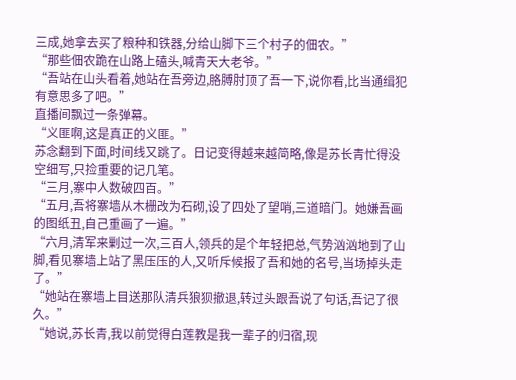三成,她拿去买了粮种和铁器,分给山脚下三个村子的佃农。”
“那些佃农跪在山路上磕头,喊青天大老爷。”
“吾站在山头看着,她站在吾旁边,胳膊肘顶了吾一下,说你看,比当通缉犯有意思多了吧。”
直播间飘过一条弹幕。
“义匪啊,这是真正的义匪。”
苏念翻到下面,时间线又跳了。日记变得越来越简略,像是苏长青忙得没空细写,只捡重要的记几笔。
“三月,寨中人数破四百。”
“五月,吾将寨墙从木栅改为石砌,设了四处了望哨,三道暗门。她嫌吾画的图纸丑,自己重画了一遍。”
“六月,清军来剿过一次,三百人,领兵的是个年轻把总,气势汹汹地到了山脚,看见寨墙上站了黑压压的人,又听斥候报了吾和她的名号,当场掉头走了。”
“她站在寨墙上目送那队清兵狼狈撤退,转过头跟吾说了句话,吾记了很久。”
“她说,苏长青,我以前觉得白莲教是我一辈子的归宿,现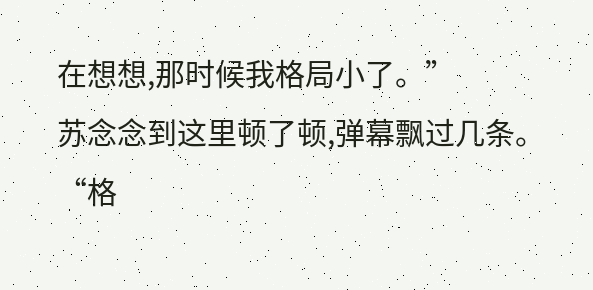在想想,那时候我格局小了。”
苏念念到这里顿了顿,弹幕飘过几条。
“格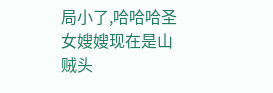局小了,哈哈哈圣女嫂嫂现在是山贼头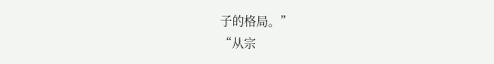子的格局。”
“从宗